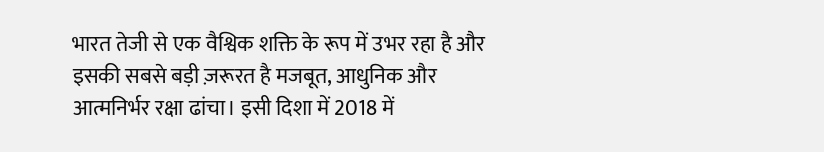भारत तेजी से एक वैश्विक शक्ति के रूप में उभर रहा है और इसकी सबसे बड़ी ज़रूरत है मजबूत, आधुनिक और आत्मनिर्भर रक्षा ढांचा। इसी दिशा में 2018 में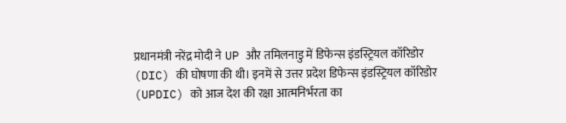प्रधानमंत्री नरेंद्र मोदी ने UP और तमिलनाडु में डिफेन्स इंडस्ट्रियल कॉरिडोर (DIC) की घोषणा की थी। इनमें से उत्तर प्रदेश डिफेन्स इंडस्ट्रियल कॉरिडोर (UPDIC) को आज देश की रक्षा आत्मनिर्भरता का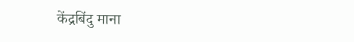केंद्रबिंदु माना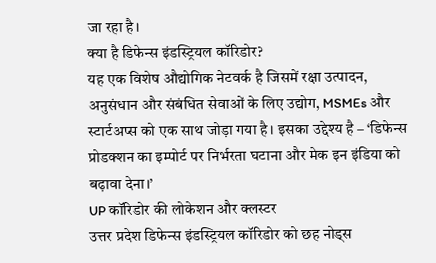जा रहा है।
क्या है डिफेन्स इंडस्ट्रियल कॉरिडोर?
यह एक विशेष औद्योगिक नेटवर्क है जिसमें रक्षा उत्पादन, अनुसंधान और संबंधित सेवाओं के लिए उद्योग, MSMEs और स्टार्टअप्स को एक साथ जोड़ा गया है। इसका उद्देश्य है – ‘डिफेन्स प्रोडक्शन का इम्पोर्ट पर निर्भरता घटाना और मेक इन इंडिया को बढ़ावा देना।’
UP कॉरिडोर की लोकेशन और क्लस्टर
उत्तर प्रदेश डिफेन्स इंडस्ट्रियल कॉरिडोर को छह नोड्स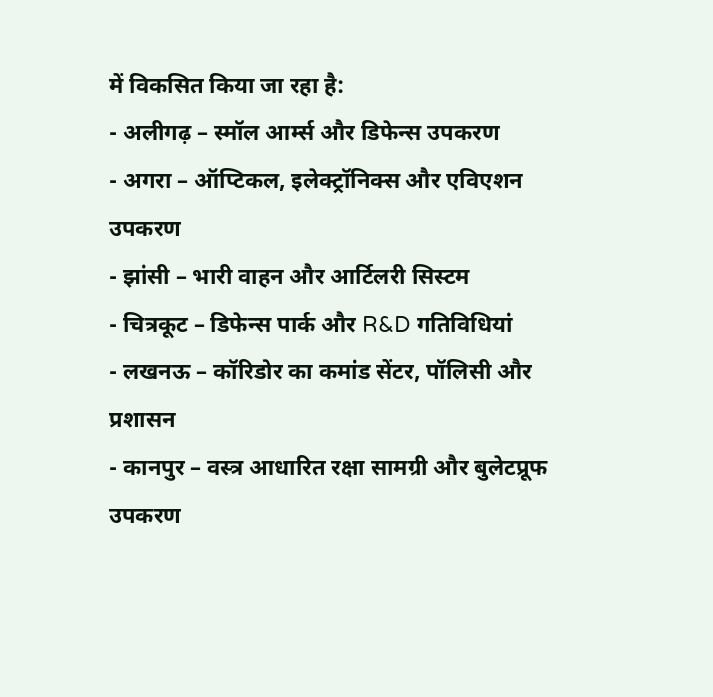में विकसित किया जा रहा है:
- अलीगढ़ – स्मॉल आर्म्स और डिफेन्स उपकरण
- अगरा – ऑप्टिकल, इलेक्ट्रॉनिक्स और एविएशन उपकरण
- झांसी – भारी वाहन और आर्टिलरी सिस्टम
- चित्रकूट – डिफेन्स पार्क और R&D गतिविधियां
- लखनऊ – कॉरिडोर का कमांड सेंटर, पॉलिसी और प्रशासन
- कानपुर – वस्त्र आधारित रक्षा सामग्री और बुलेटप्रूफ उपकरण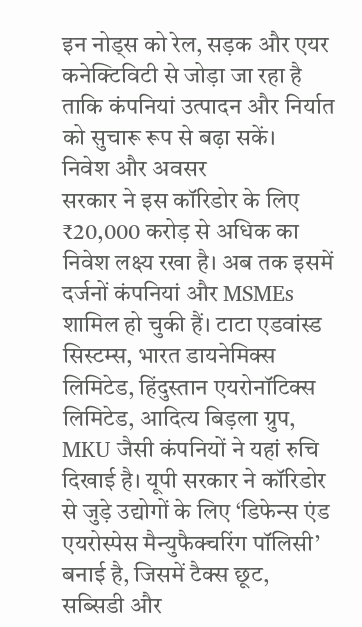इन नोड्स को रेल, सड़क और एयर कनेक्टिविटी से जोड़ा जा रहा है ताकि कंपनियां उत्पादन और निर्यात को सुचारू रूप से बढ़ा सकें।
निवेश और अवसर
सरकार ने इस कॉरिडोर के लिए ₹20,000 करोड़ से अधिक का निवेश लक्ष्य रखा है। अब तक इसमें दर्जनों कंपनियां और MSMEs शामिल हो चुकी हैं। टाटा एडवांस्ड सिस्टम्स, भारत डायनेमिक्स लिमिटेड, हिंदुस्तान एयरोनॉटिक्स लिमिटेड, आदित्य बिड़ला ग्रुप, MKU जैसी कंपनियों ने यहां रुचि दिखाई है। यूपी सरकार ने कॉरिडोर से जुड़े उद्योगों के लिए ‘डिफेन्स एंड एयरोस्पेस मैन्युफैक्चरिंग पॉलिसी’ बनाई है, जिसमें टैक्स छूट, सब्सिडी और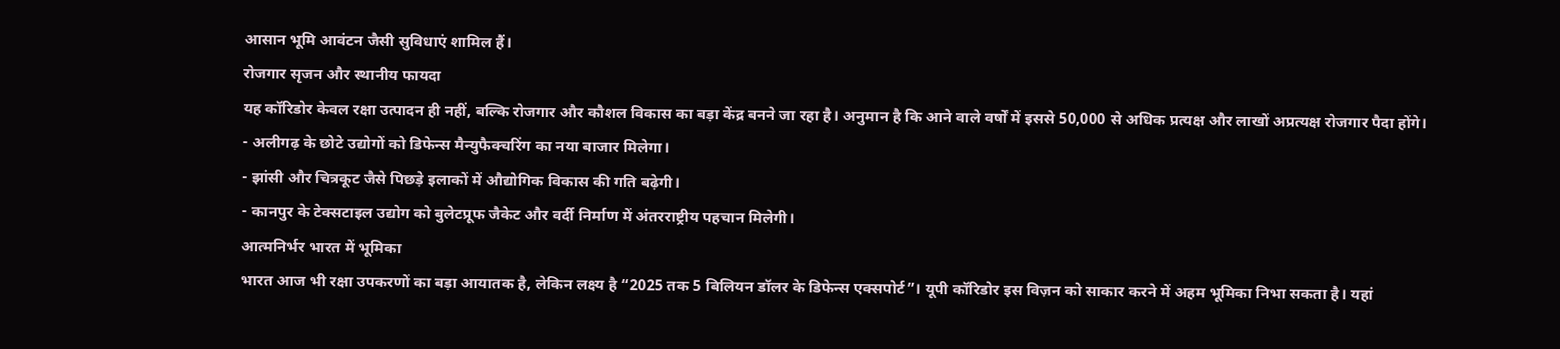आसान भूमि आवंटन जैसी सुविधाएं शामिल हैं।
रोजगार सृजन और स्थानीय फायदा
यह कॉरिडोर केवल रक्षा उत्पादन ही नहीं, बल्कि रोजगार और कौशल विकास का बड़ा केंद्र बनने जा रहा है। अनुमान है कि आने वाले वर्षों में इससे 50,000 से अधिक प्रत्यक्ष और लाखों अप्रत्यक्ष रोजगार पैदा होंगे।
- अलीगढ़ के छोटे उद्योगों को डिफेन्स मैन्युफैक्चरिंग का नया बाजार मिलेगा।
- झांसी और चित्रकूट जैसे पिछड़े इलाकों में औद्योगिक विकास की गति बढ़ेगी।
- कानपुर के टेक्सटाइल उद्योग को बुलेटप्रूफ जैकेट और वर्दी निर्माण में अंतरराष्ट्रीय पहचान मिलेगी।
आत्मनिर्भर भारत में भूमिका
भारत आज भी रक्षा उपकरणों का बड़ा आयातक है, लेकिन लक्ष्य है “2025 तक 5 बिलियन डॉलर के डिफेन्स एक्सपोर्ट”। यूपी कॉरिडोर इस विज़न को साकार करने में अहम भूमिका निभा सकता है। यहां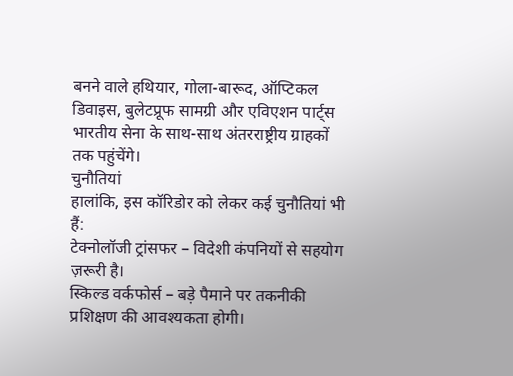बनने वाले हथियार, गोला-बारूद, ऑप्टिकल डिवाइस, बुलेटप्रूफ सामग्री और एविएशन पार्ट्स भारतीय सेना के साथ-साथ अंतरराष्ट्रीय ग्राहकों तक पहुंचेंगे।
चुनौतियां
हालांकि, इस कॉरिडोर को लेकर कई चुनौतियां भी हैं:
टेक्नोलॉजी ट्रांसफर – विदेशी कंपनियों से सहयोग ज़रूरी है।
स्किल्ड वर्कफोर्स – बड़े पैमाने पर तकनीकी प्रशिक्षण की आवश्यकता होगी।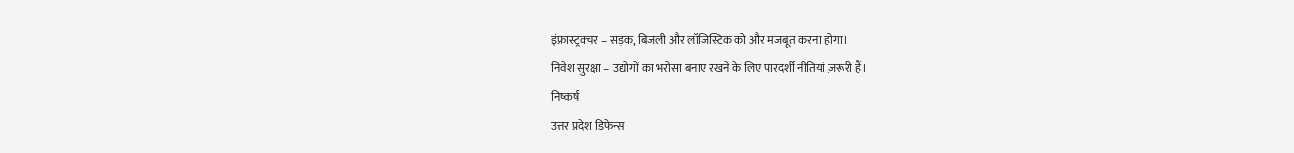इंफ्रास्ट्रक्चर – सड़क, बिजली और लॉजिस्टिक को और मजबूत करना होगा।
निवेश सुरक्षा – उद्योगों का भरोसा बनाए रखने के लिए पारदर्शी नीतियां ज़रूरी हैं।
निष्कर्ष
उत्तर प्रदेश डिफेन्स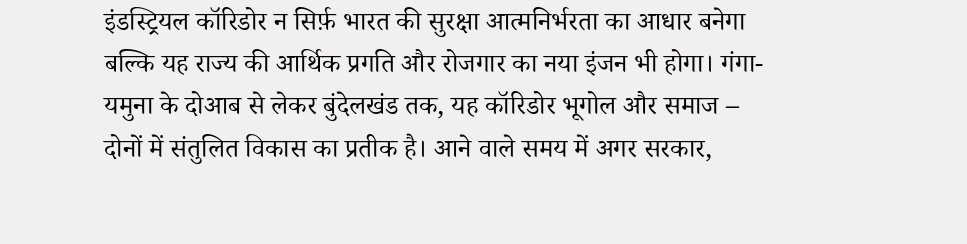इंडस्ट्रियल कॉरिडोर न सिर्फ़ भारत की सुरक्षा आत्मनिर्भरता का आधार बनेगा बल्कि यह राज्य की आर्थिक प्रगति और रोजगार का नया इंजन भी होगा। गंगा-यमुना के दोआब से लेकर बुंदेलखंड तक, यह कॉरिडोर भूगोल और समाज – दोनों में संतुलित विकास का प्रतीक है। आने वाले समय में अगर सरकार,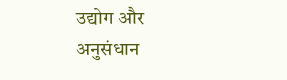उद्योग और अनुसंधान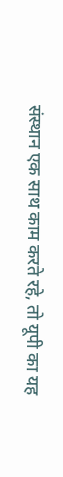संस्थान एक साथ काम करते रहे, तो यूपी का यह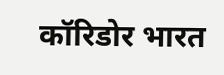कॉरिडोर भारत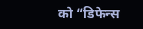को “डिफेन्स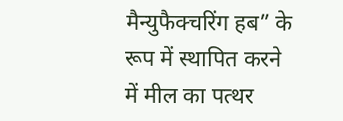मैन्युफैक्चरिंग हब” के रूप में स्थापित करने में मील का पत्थर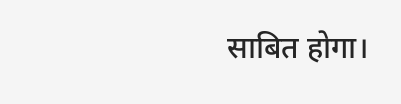साबित होगा।